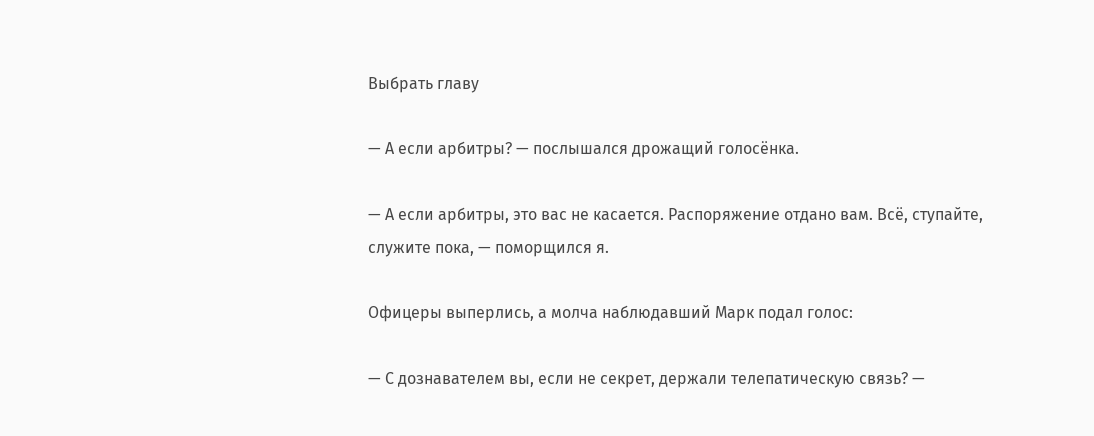Выбрать главу

— А если арбитры? — послышался дрожащий голосёнка.

— А если арбитры, это вас не касается. Распоряжение отдано вам. Всё, ступайте, служите пока, — поморщился я.

Офицеры выперлись, а молча наблюдавший Марк подал голос:

— С дознавателем вы, если не секрет, держали телепатическую связь? —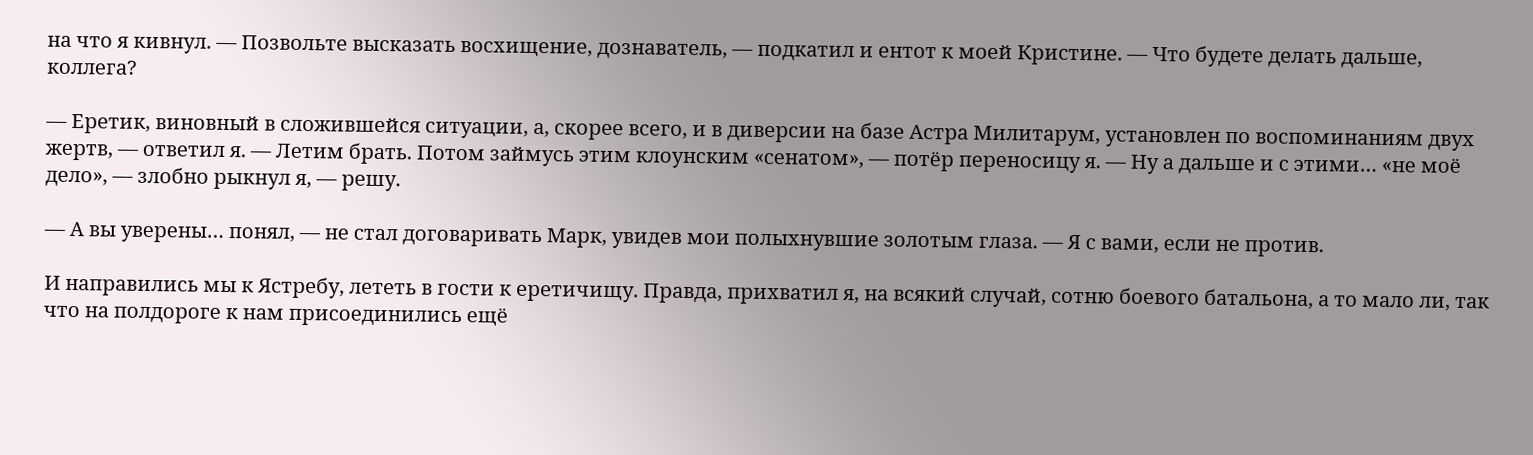на что я кивнул. — Позвольте высказать восхищение, дознаватель, — подкатил и ентот к моей Кристине. — Что будете делать дальше, коллега?

— Еретик, виновный в сложившейся ситуации, а, скорее всего, и в диверсии на базе Астра Милитарум, установлен по воспоминаниям двух жертв, — ответил я. — Летим брать. Потом займусь этим клоунским «сенатом», — потёр переносицу я. — Ну а дальше и с этими… «не моё дело», — злобно рыкнул я, — решу.

— А вы уверены… понял, — не стал договаривать Марк, увидев мои полыхнувшие золотым глаза. — Я с вами, если не против.

И направились мы к Ястребу, лететь в гости к еретичищу. Правда, прихватил я, на всякий случай, сотню боевого батальона, а то мало ли, так что на полдороге к нам присоединились ещё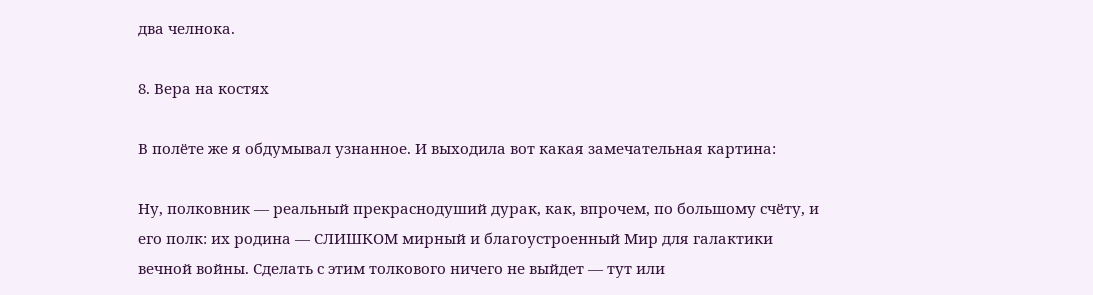два челнока.

8. Вера на костях

В полёте же я обдумывал узнанное. И выходила вот какая замечательная картина:

Ну, полковник — реальный прекраснодуший дурак, как, впрочем, по большому счёту, и его полк: их родина — СЛИШКОМ мирный и благоустроенный Мир для галактики вечной войны. Сделать с этим толкового ничего не выйдет — тут или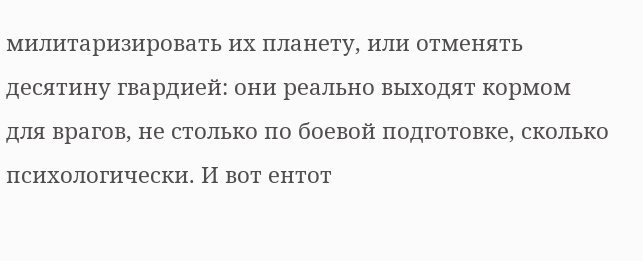милитаризировать их планету, или отменять десятину гвардией: они реально выходят кормом для врагов, не столько по боевой подготовке, сколько психологически. И вот ентот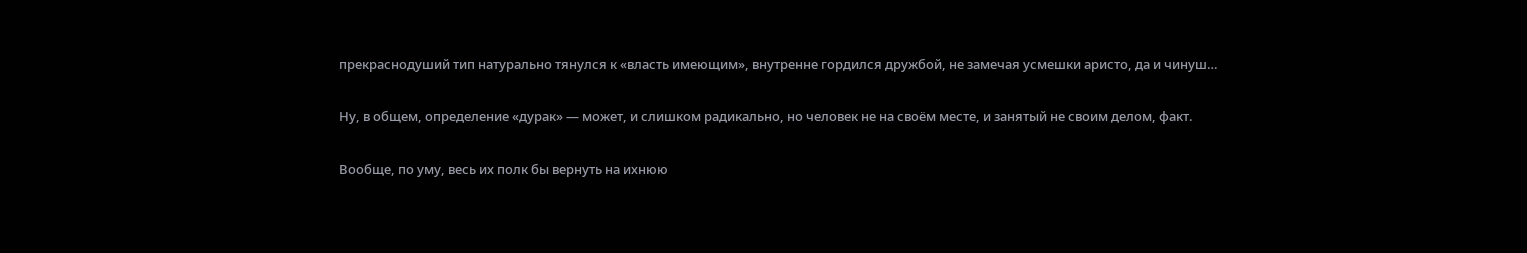прекраснодуший тип натурально тянулся к «власть имеющим», внутренне гордился дружбой, не замечая усмешки аристо, да и чинуш…

Ну, в общем, определение «дурак» — может, и слишком радикально, но человек не на своём месте, и занятый не своим делом, факт.

Вообще, по уму, весь их полк бы вернуть на ихнюю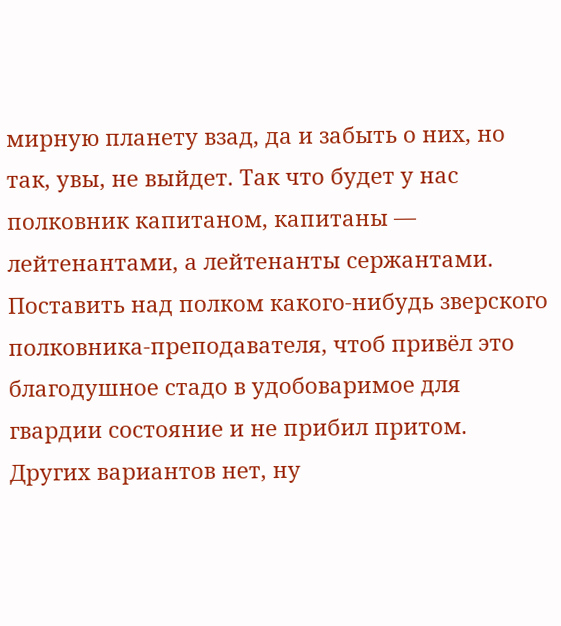мирную планету взад, да и забыть о них, но так, увы, не выйдет. Так что будет у нас полковник капитаном, капитаны — лейтенантами, а лейтенанты сержантами. Поставить над полком какого-нибудь зверского полковника-преподавателя, чтоб привёл это благодушное стадо в удобоваримое для гвардии состояние и не прибил притом. Других вариантов нет, ну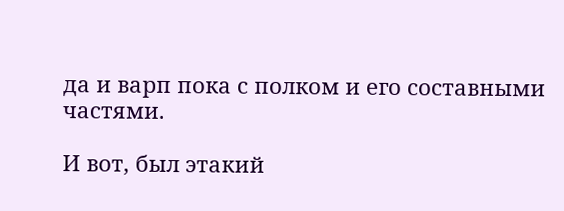да и варп пока с полком и его составными частями.

И вот, был этакий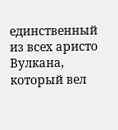единственный из всех аристо Вулкана, который вел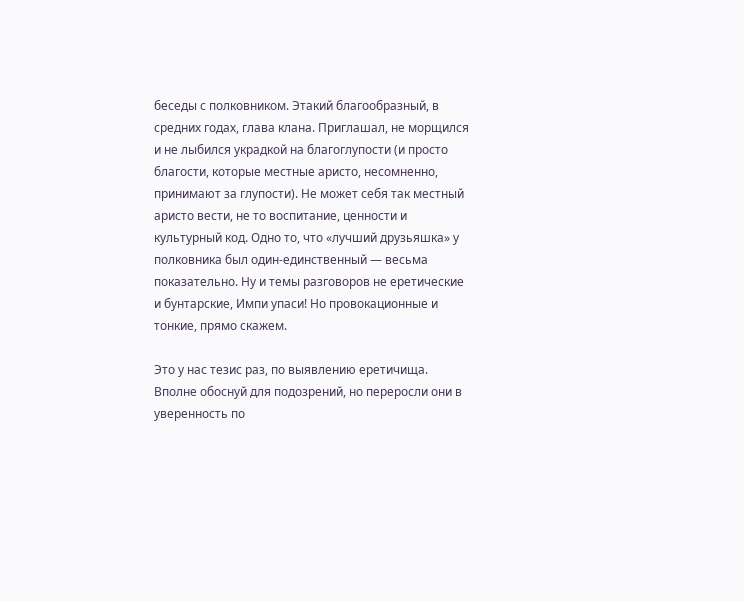беседы с полковником. Этакий благообразный, в средних годах, глава клана. Приглашал, не морщился и не лыбился украдкой на благоглупости (и просто благости, которые местные аристо, несомненно, принимают за глупости). Не может себя так местный аристо вести, не то воспитание, ценности и культурный код. Одно то, что «лучший друзьяшка» у полковника был один-единственный — весьма показательно. Ну и темы разговоров не еретические и бунтарские, Импи упаси! Но провокационные и тонкие, прямо скажем.

Это у нас тезис раз, по выявлению еретичища. Вполне обоснуй для подозрений, но переросли они в уверенность по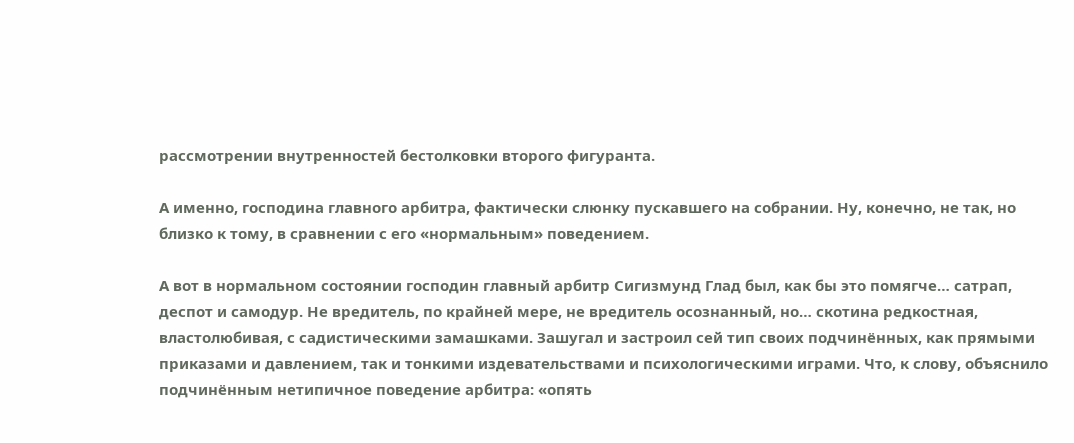рассмотрении внутренностей бестолковки второго фигуранта.

А именно, господина главного арбитра, фактически слюнку пускавшего на собрании. Ну, конечно, не так, но близко к тому, в сравнении с его «нормальным» поведением.

А вот в нормальном состоянии господин главный арбитр Сигизмунд Глад был, как бы это помягче… сатрап, деспот и самодур. Не вредитель, по крайней мере, не вредитель осознанный, но… скотина редкостная, властолюбивая, с садистическими замашками. Зашугал и застроил сей тип своих подчинённых, как прямыми приказами и давлением, так и тонкими издевательствами и психологическими играми. Что, к слову, объяснило подчинённым нетипичное поведение арбитра: «опять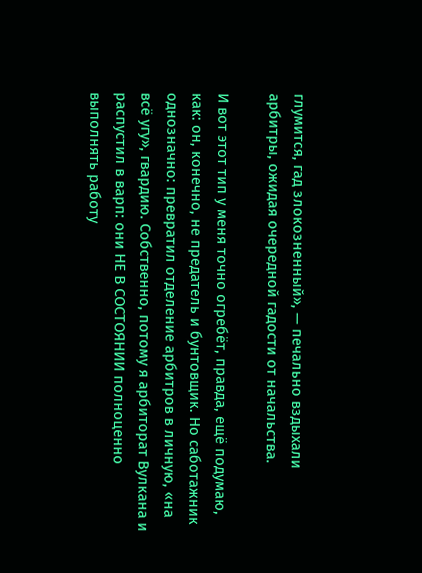глумится, гад злокозненный», — печально вздыхали арбитры, ожидая очередной гадости от начальства.

И вот этот тип у меня точно огребёт, правда, ещё подумаю, как: он, конечно, не предатель и бунтовщик. Но саботажник однозначно: превратил отделение арбитров в личную, «на всё угу», гвардию. Собственно, потому я арбиторат Вулкана и распустил в варп: они НЕ В СОСТОЯНИИ полноценно выполнять работу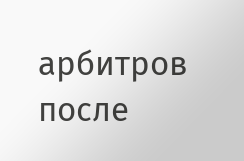арбитров после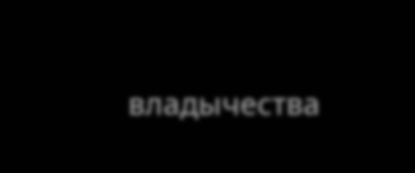владычества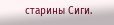старины Сиги.